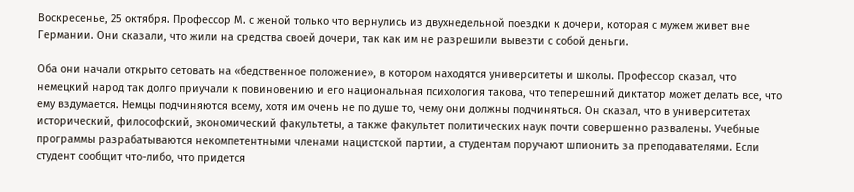Воскресенье, 25 октября. Профессор М. с женой только что вернулись из двухнедельной поездки к дочери, которая с мужем живет вне Германии. Они сказали, что жили на средства своей дочери, так как им не разрешили вывезти с собой деньги.

Оба они начали открыто сетовать на «бедственное положение», в котором находятся университеты и школы. Профессор сказал, что немецкий народ так долго приучали к повиновению и его национальная психология такова, что теперешний диктатор может делать все, что ему вздумается. Немцы подчиняются всему, хотя им очень не по душе то, чему они должны подчиняться. Он сказал, что в университетах исторический, философский, экономический факультеты, а также факультет политических наук почти совершенно развалены. Учебные программы разрабатываются некомпетентными членами нацистской партии, а студентам поручают шпионить за преподавателями. Если студент сообщит что-либо, что придется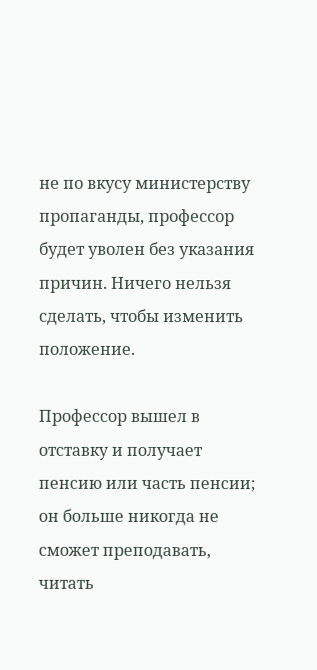не по вкусу министерству пропаганды, профессор будет уволен без указания причин. Ничего нельзя сделать, чтобы изменить положение.

Профессор вышел в отставку и получает пенсию или часть пенсии; он больше никогда не сможет преподавать, читать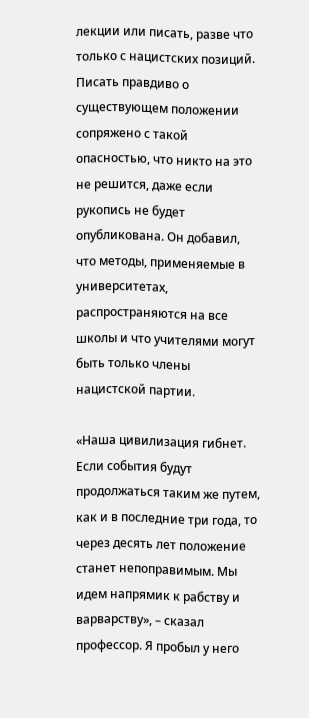лекции или писать, разве что только с нацистских позиций. Писать правдиво о существующем положении сопряжено с такой опасностью, что никто на это не решится, даже если рукопись не будет опубликована. Он добавил, что методы, применяемые в университетах, распространяются на все школы и что учителями могут быть только члены нацистской партии.

«Наша цивилизация гибнет. Если события будут продолжаться таким же путем, как и в последние три года, то через десять лет положение станет непоправимым. Мы идем напрямик к рабству и варварству», – сказал профессор. Я пробыл у него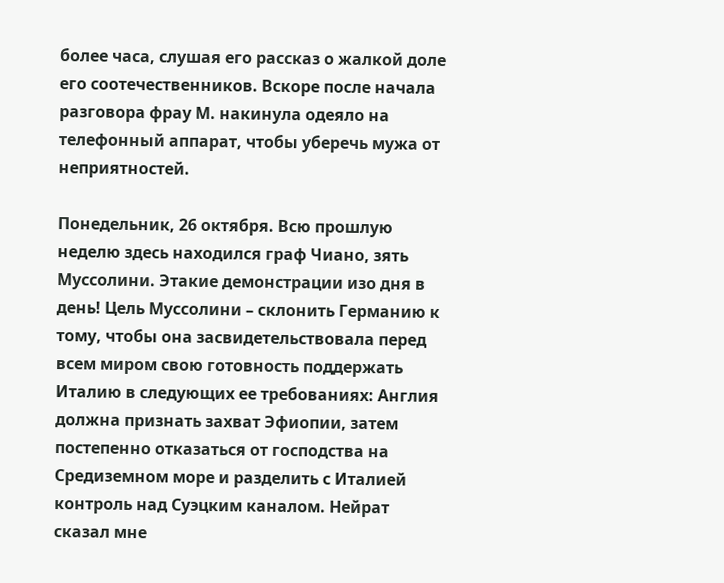более часа, слушая его рассказ о жалкой доле его соотечественников. Вскоре после начала разговора фрау М. накинула одеяло на телефонный аппарат, чтобы уберечь мужа от неприятностей.

Понедельник, 26 октября. Всю прошлую неделю здесь находился граф Чиано, зять Муссолини. Этакие демонстрации изо дня в день! Цель Муссолини – склонить Германию к тому, чтобы она засвидетельствовала перед всем миром свою готовность поддержать Италию в следующих ее требованиях: Англия должна признать захват Эфиопии, затем постепенно отказаться от господства на Средиземном море и разделить с Италией контроль над Суэцким каналом. Нейрат сказал мне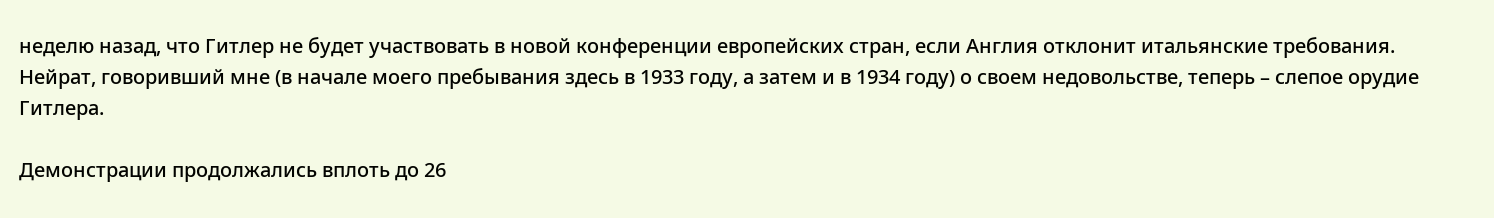неделю назад, что Гитлер не будет участвовать в новой конференции европейских стран, если Англия отклонит итальянские требования. Нейрат, говоривший мне (в начале моего пребывания здесь в 1933 году, а затем и в 1934 году) о своем недовольстве, теперь – слепое орудие Гитлера.

Демонстрации продолжались вплоть до 26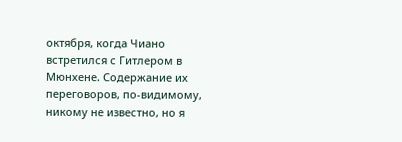октября, когда Чиано встретился с Гитлером в Мюнхене. Содержание их переговоров, по-видимому, никому не известно, но я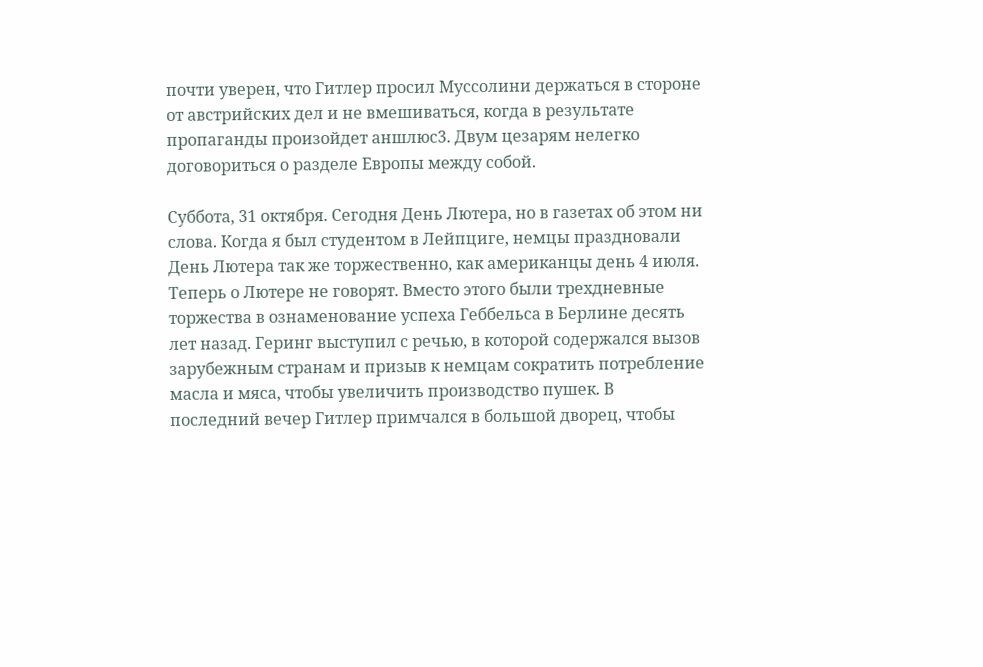почти уверен, что Гитлер просил Муссолини держаться в стороне от австрийских дел и не вмешиваться, когда в результате пропаганды произойдет аншлюс3. Двум цезарям нелегко договориться о разделе Европы между собой.

Суббота, 31 октября. Сегодня День Лютера, но в газетах об этом ни слова. Когда я был студентом в Лейпциге, немцы праздновали День Лютера так же торжественно, как американцы день 4 июля. Теперь о Лютере не говорят. Вместо этого были трехдневные торжества в ознаменование успеха Геббельса в Берлине десять лет назад. Геринг выступил с речью, в которой содержался вызов зарубежным странам и призыв к немцам сократить потребление масла и мяса, чтобы увеличить производство пушек. В последний вечер Гитлер примчался в большой дворец, чтобы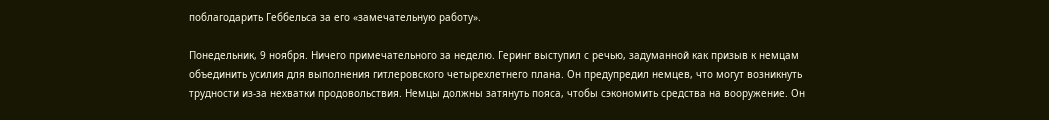поблагодарить Геббельса за его «замечательную работу».

Понедельник, 9 ноября. Ничего примечательного за неделю. Геринг выступил с речью, задуманной как призыв к немцам объединить усилия для выполнения гитлеровского четырехлетнего плана. Он предупредил немцев, что могут возникнуть трудности из-за нехватки продовольствия. Немцы должны затянуть пояса, чтобы сэкономить средства на вооружение. Он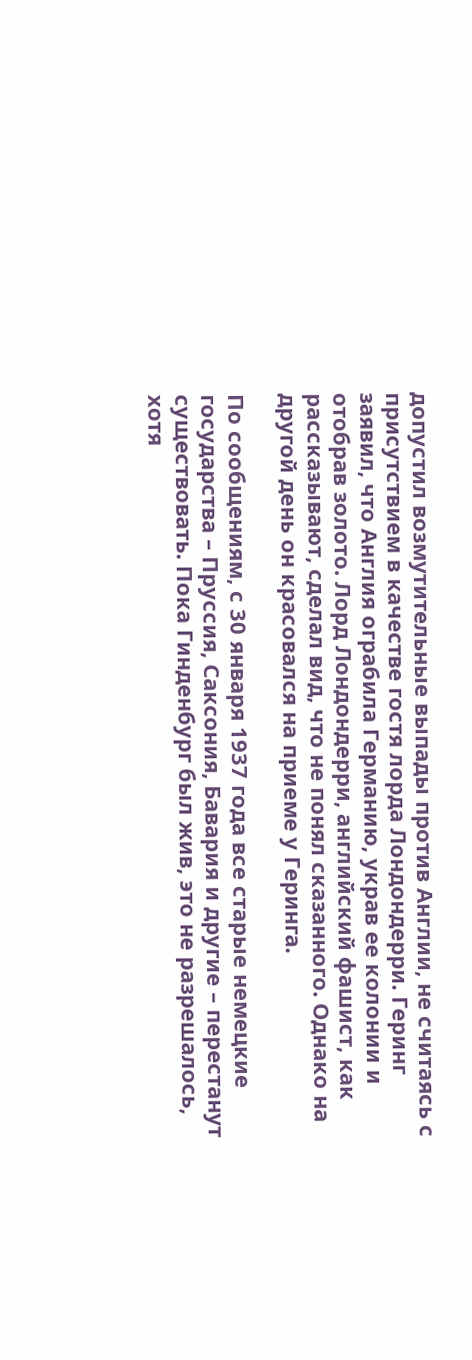допустил возмутительные выпады против Англии, не считаясь с присутствием в качестве гостя лорда Лондондерри. Геринг заявил, что Англия ограбила Германию, украв ее колонии и отобрав золото. Лорд Лондондерри, английский фашист, как рассказывают, сделал вид, что не понял сказанного. Однако на другой день он красовался на приеме у Геринга.

По сообщениям, с 30 января 1937 года все старые немецкие государства – Пруссия, Саксония, Бавария и другие – перестанут существовать. Пока Гинденбург был жив, это не разрешалось, хотя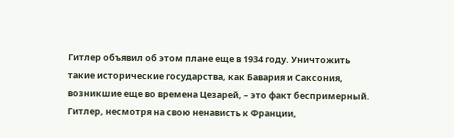Гитлер объявил об этом плане еще в 1934 году. Уничтожить такие исторические государства, как Бавария и Саксония, возникшие еще во времена Цезарей, – это факт беспримерный. Гитлер, несмотря на свою ненависть к Франции,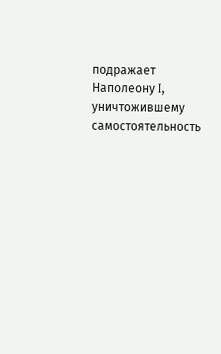подражает Наполеону I, уничтожившему самостоятельность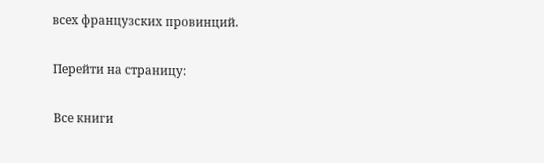всех французских провинций.

Перейти на страницу:

Все книги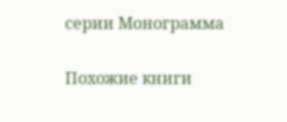серии Монограмма

Похожие книги